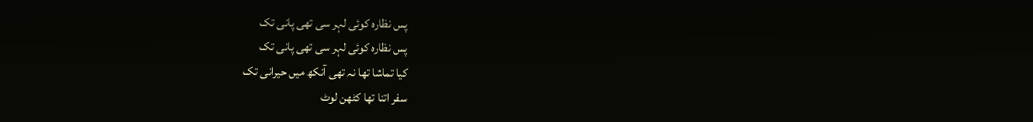پس نظارہ کوئی لہر سی تھی پانی تک
پس نظارہ کوئی لہر سی تھی پانی تک
کیا تماشا تھا نہ تھی آنکھ میں حیرانی تک
سفر اتنا تھا کٹھن لوٹ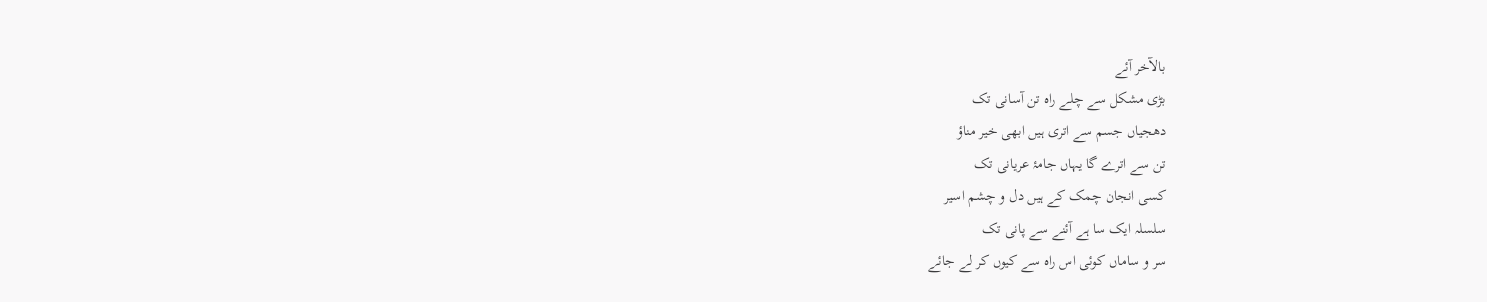بالآخر آئے
بڑی مشکل سے چلے راہ تن آسانی تک
دھجیاں جسم سے اتری ہیں ابھی خیر مناؤ
تن سے اترے گا یہاں جامۂ عریانی تک
کسی انجان چمک کے ہیں دل و چشم اسیر
سلسلہ ایک سا ہے آئنے سے پانی تک
سر و ساماں کوئی اس راہ سے کیوں کر لے جائے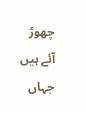چھوڑ آئے ہیں جہاں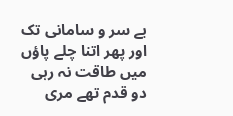بے سر و سامانی تک
اور پھر اتنا چلے پاؤں میں طاقت نہ رہی
دو قدم تھے مری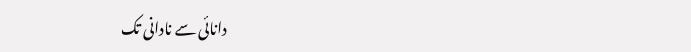دانائی سے نادانی تک